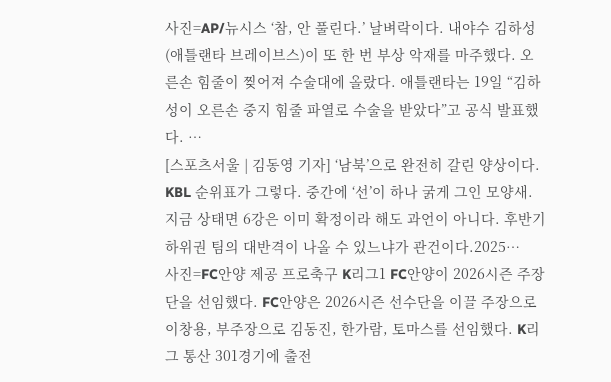사진=AP/뉴시스 ‘참, 안 풀린다.’ 날벼락이다. 내야수 김하성(애틀랜타 브레이브스)이 또 한 번 부상 악재를 마주했다. 오른손 힘줄이 찢어져 수술대에 올랐다. 애틀랜타는 19일 “김하성이 오른손 중지 힘줄 파열로 수술을 받았다”고 공식 발표했다. …
[스포츠서울 | 김동영 기자] ‘남북’으로 완전히 갈린 양상이다. KBL 순위표가 그렇다. 중간에 ‘선’이 하나 굵게 그인 모양새. 지금 상태면 6강은 이미 확정이라 해도 과언이 아니다. 후반기 하위권 팀의 대반격이 나올 수 있느냐가 관건이다.2025…
사진=FC안양 제공 프로축구 K리그1 FC안양이 2026시즌 주장단을 선임했다. FC안양은 2026시즌 선수단을 이끌 주장으로 이창용, 부주장으로 김동진, 한가람, 토마스를 선임했다. K리그 통산 301경기에 출전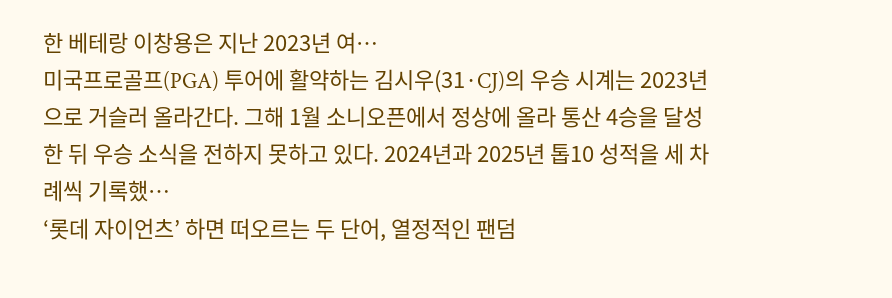한 베테랑 이창용은 지난 2023년 여…
미국프로골프(PGA) 투어에 활약하는 김시우(31·CJ)의 우승 시계는 2023년으로 거슬러 올라간다. 그해 1월 소니오픈에서 정상에 올라 통산 4승을 달성한 뒤 우승 소식을 전하지 못하고 있다. 2024년과 2025년 톱10 성적을 세 차례씩 기록했…
‘롯데 자이언츠’ 하면 떠오르는 두 단어, 열정적인 팬덤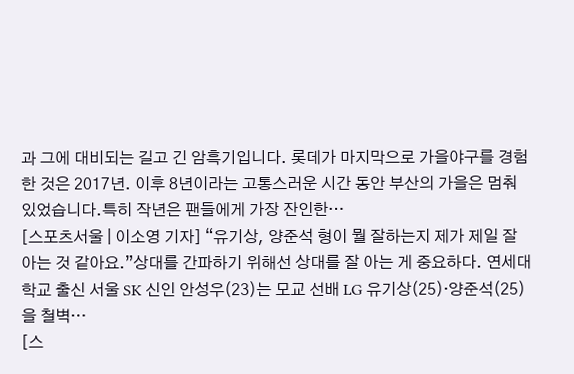과 그에 대비되는 길고 긴 암흑기입니다. 롯데가 마지막으로 가을야구를 경험한 것은 2017년. 이후 8년이라는 고통스러운 시간 동안 부산의 가을은 멈춰 있었습니다.특히 작년은 팬들에게 가장 잔인한…
[스포츠서울 | 이소영 기자] “유기상, 양준석 형이 뭘 잘하는지 제가 제일 잘 아는 것 같아요.”상대를 간파하기 위해선 상대를 잘 아는 게 중요하다. 연세대학교 출신 서울 SK 신인 안성우(23)는 모교 선배 LG 유기상(25)·양준석(25)을 철벽…
[스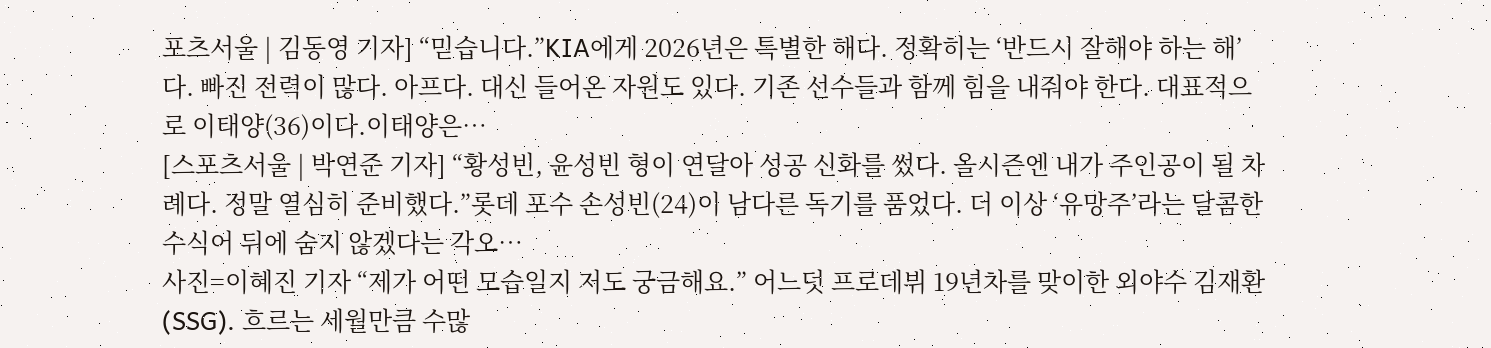포츠서울 | 김동영 기자] “믿습니다.”KIA에게 2026년은 특별한 해다. 정확히는 ‘반드시 잘해야 하는 해’다. 빠진 전력이 많다. 아프다. 대신 들어온 자원도 있다. 기존 선수들과 함께 힘을 내줘야 한다. 대표적으로 이태양(36)이다.이태양은…
[스포츠서울 | 박연준 기자] “황성빈, 윤성빈 형이 연달아 성공 신화를 썼다. 올시즌엔 내가 주인공이 될 차례다. 정말 열심히 준비했다.”롯데 포수 손성빈(24)이 남다른 독기를 품었다. 더 이상 ‘유망주’라는 달콤한 수식어 뒤에 숨지 않겠다는 각오…
사진=이혜진 기자 “제가 어떤 모습일지 저도 궁금해요.” 어느덧 프로데뷔 19년차를 맞이한 외야수 김재환(SSG). 흐르는 세월만큼 수많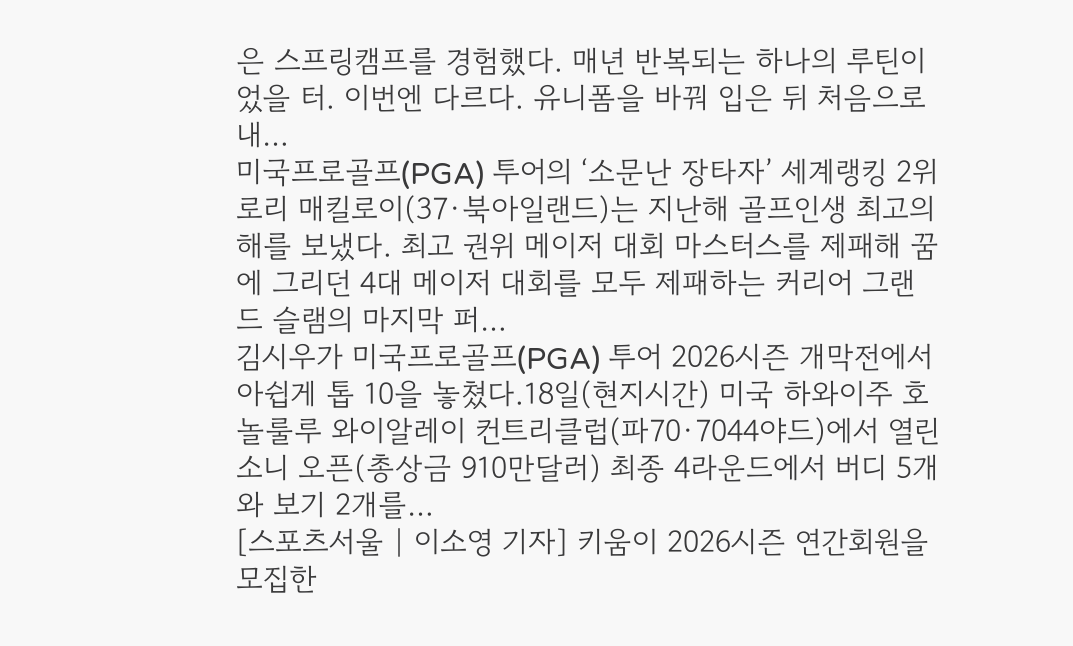은 스프링캠프를 경험했다. 매년 반복되는 하나의 루틴이었을 터. 이번엔 다르다. 유니폼을 바꿔 입은 뒤 처음으로 내…
미국프로골프(PGA) 투어의 ‘소문난 장타자’ 세계랭킹 2위 로리 매킬로이(37·북아일랜드)는 지난해 골프인생 최고의 해를 보냈다. 최고 권위 메이저 대회 마스터스를 제패해 꿈에 그리던 4대 메이저 대회를 모두 제패하는 커리어 그랜드 슬램의 마지막 퍼…
김시우가 미국프로골프(PGA) 투어 2026시즌 개막전에서 아쉽게 톱 10을 놓쳤다.18일(현지시간) 미국 하와이주 호놀룰루 와이알레이 컨트리클럽(파70·7044야드)에서 열린 소니 오픈(총상금 910만달러) 최종 4라운드에서 버디 5개와 보기 2개를…
[스포츠서울 | 이소영 기자] 키움이 2026시즌 연간회원을 모집한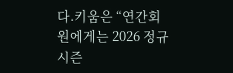다.키움은 “연간회원에게는 2026 정규시즌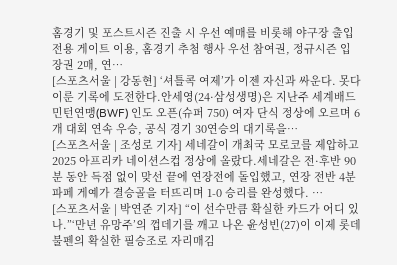홈경기 및 포스트시즌 진출 시 우선 예매를 비롯해 야구장 출입 전용 게이트 이용, 홈경기 추첨 행사 우선 참여권, 정규시즌 입장권 2매, 연…
[스포츠서울 | 강동현] ‘셔틀콕 여제’가 이젠 자신과 싸운다. 못다 이룬 기록에 도전한다.안세영(24·삼성생명)은 지난주 세계배드민턴연맹(BWF) 인도 오픈(슈퍼 750) 여자 단식 정상에 오르며 6개 대회 연속 우승, 공식 경기 30연승의 대기록을…
[스포츠서울 | 조성로 기자] 세네갈이 개최국 모로코를 제압하고 2025 아프리카 네이션스컵 정상에 올랐다.세네갈은 전·후반 90분 동안 득점 없이 맞선 끝에 연장전에 돌입했고, 연장 전반 4분 파페 게예가 결승골을 터뜨리며 1-0 승리를 완성했다. …
[스포츠서울 | 박연준 기자] “이 선수만큼 확실한 카드가 어디 있나.”‘만년 유망주’의 껍데기를 깨고 나온 윤성빈(27)이 이제 롯데 불펜의 확실한 필승조로 자리매김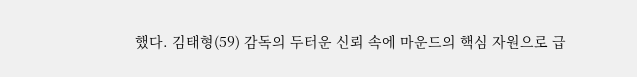했다. 김태형(59) 감독의 두터운 신뢰 속에 마운드의 핵심 자원으로 급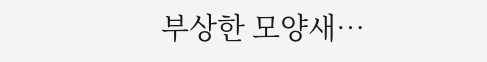부상한 모양새…